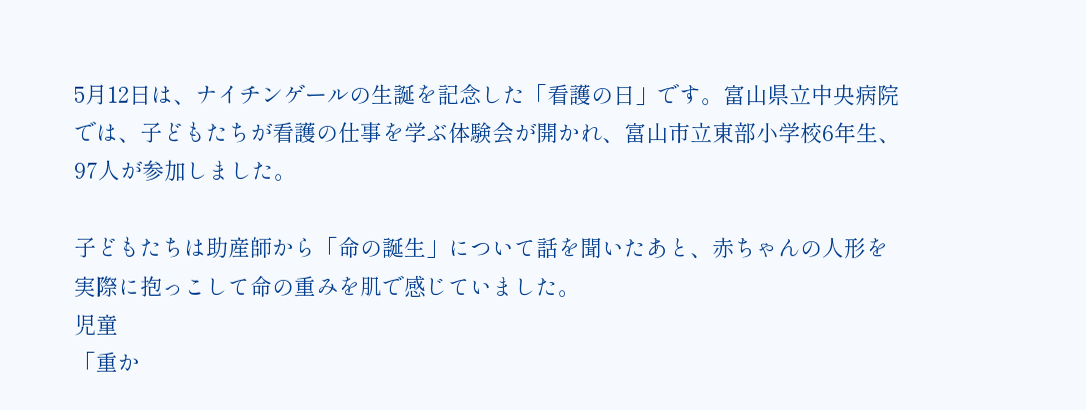5月12日は、ナイチンゲールの生誕を記念した「看護の日」です。富山県立中央病院では、子どもたちが看護の仕事を学ぶ体験会が開かれ、富山市立東部小学校6年生、97人が参加しました。

子どもたちは助産師から「命の誕生」について話を聞いたあと、赤ちゃんの人形を実際に抱っこして命の重みを肌で感じていました。
児童
「重か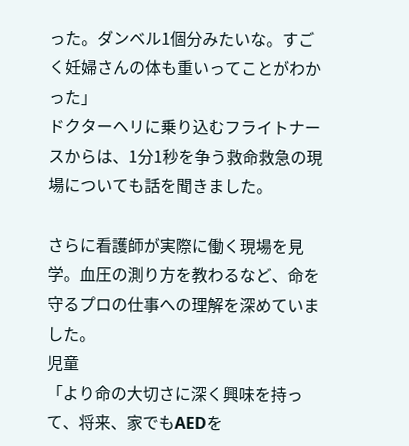った。ダンベル1個分みたいな。すごく妊婦さんの体も重いってことがわかった」
ドクターヘリに乗り込むフライトナースからは、1分1秒を争う救命救急の現場についても話を聞きました。

さらに看護師が実際に働く現場を見学。血圧の測り方を教わるなど、命を守るプロの仕事への理解を深めていました。
児童
「より命の大切さに深く興味を持って、将来、家でもAEDを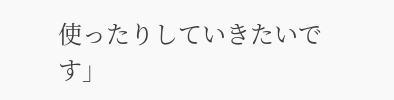使ったりしていきたいです」